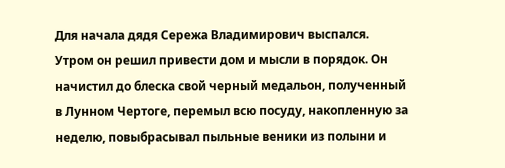Для начала дядя Сережа Владимирович выспался. Утром он решил привести дом и мысли в порядок. Он начистил до блеска свой черный медальон, полученный в Лунном Чертоге, перемыл всю посуду, накопленную за неделю, повыбрасывал пыльные веники из полыни и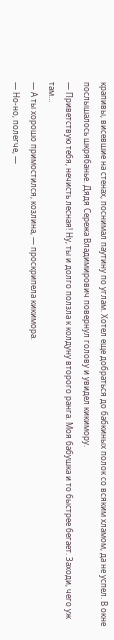крапивы, висевшие на стенах, поснимал паутину по углам. Хотел еще добраться до бабкиных полок со всяким хламом, да не успел. В окне послышалось шкрябанье. Дядя Сережа Владимирович повернул голову и увидел кикимору.
— Приветствую тебя, нечисть лесная! Ну, ты и долго ползла к колдуну второго ранга. Моя бабушка и то быстрее бегает. Заходи, чего уж там…
— А ты хорошо примостился, козлина, — проскрипела кикимора.
— Но-но, полегче, —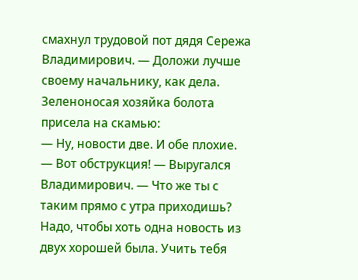смахнул трудовой пот дядя Сережа Владимирович. — Доложи лучше своему начальнику, как дела.
Зеленоносая хозяйка болота присела на скамью:
— Ну, новости две. И обе плохие.
— Вот обструкция! — Выругался Владимирович. — Что же ты с таким прямо с утра приходишь? Надо, чтобы хоть одна новость из двух хорошей была. Учить тебя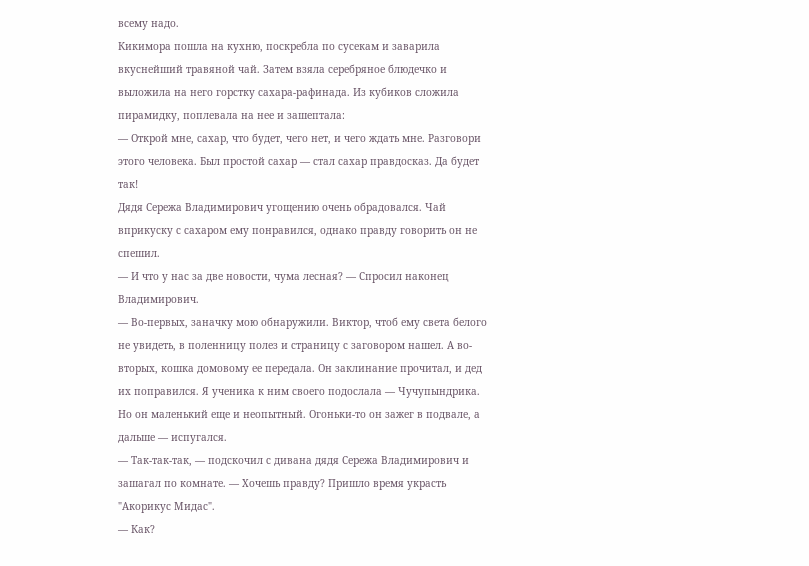всему надо.
Кикимора пошла на кухню, поскребла по сусекам и заварила вкуснейший травяной чай. Затем взяла серебряное блюдечко и выложила на него горстку сахара-рафинада. Из кубиков сложила пирамидку, поплевала на нее и зашептала:
— Открой мне, сахар, что будет, чего нет, и чего ждать мне. Разговори этого человека. Был простой сахар — стал сахар правдосказ. Да будет так!
Дядя Сережа Владимирович угощению очень обрадовался. Чай вприкуску с сахаром ему понравился, однако правду говорить он не спешил.
— И что у нас за две новости, чума лесная? — Спросил наконец Владимирович.
— Во-первых, заначку мою обнаружили. Виктор, чтоб ему света белого не увидеть, в поленницу полез и страницу с заговором нашел. А во-вторых, кошка домовому ее передала. Он заклинание прочитал, и дед их поправился. Я ученика к ним своего подослала — Чучупындрика. Но он маленький еще и неопытный. Огоньки-то он зажег в подвале, а дальше — испугался.
— Так-так-так, — подскочил с дивана дядя Сережа Владимирович и зашагал по комнате. — Хочешь правду? Пришло время украсть "Акорикус Мидас".
— Как?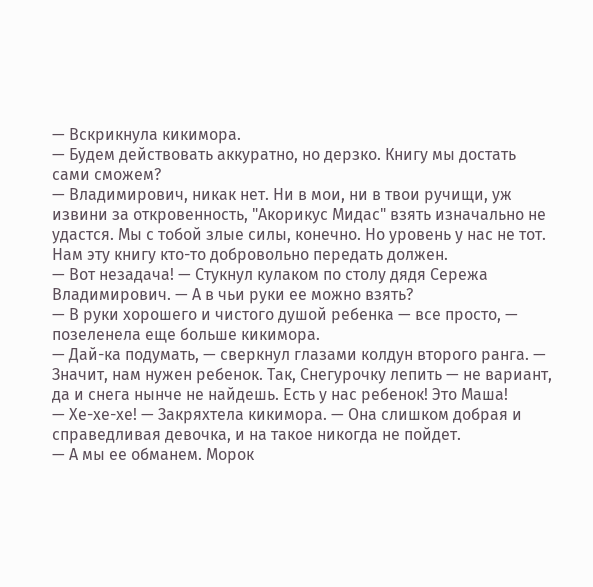— Вскрикнула кикимора.
— Будем действовать аккуратно, но дерзко. Книгу мы достать сами сможем?
— Владимирович, никак нет. Ни в мои, ни в твои ручищи, уж извини за откровенность, "Акорикус Мидас" взять изначально не удастся. Мы с тобой злые силы, конечно. Но уровень у нас не тот. Нам эту книгу кто-то добровольно передать должен.
— Вот незадача! — Стукнул кулаком по столу дядя Сережа Владимирович. — А в чьи руки ее можно взять?
— В руки хорошего и чистого душой ребенка — все просто, — позеленела еще больше кикимора.
— Дай-ка подумать, — сверкнул глазами колдун второго ранга. — Значит, нам нужен ребенок. Так, Снегурочку лепить — не вариант, да и снега нынче не найдешь. Есть у нас ребенок! Это Маша!
— Хе-хе-хе! — Закряхтела кикимора. — Она слишком добрая и справедливая девочка, и на такое никогда не пойдет.
— А мы ее обманем. Морок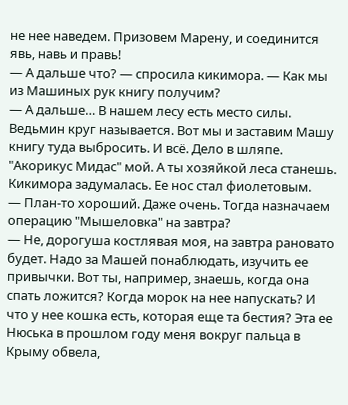не нее наведем. Призовем Марену, и соединится явь, навь и правь!
— А дальше что? — спросила кикимора. — Как мы из Машиных рук книгу получим?
— А дальше… В нашем лесу есть место силы. Ведьмин круг называется. Вот мы и заставим Машу книгу туда выбросить. И всё. Дело в шляпе. "Акорикус Мидас" мой. А ты хозяйкой леса станешь.
Кикимора задумалась. Ее нос стал фиолетовым.
— План-то хороший. Даже очень. Тогда назначаем операцию "Мышеловка" на завтра?
— Не, дорогуша костлявая моя, на завтра рановато будет. Надо за Машей понаблюдать, изучить ее привычки. Вот ты, например, знаешь, когда она спать ложится? Когда морок на нее напускать? И что у нее кошка есть, которая еще та бестия? Эта ее Нюська в прошлом году меня вокруг пальца в Крыму обвела,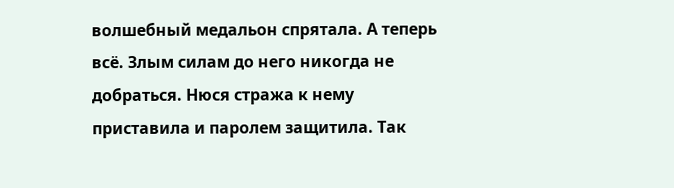волшебный медальон спрятала. А теперь всё. Злым силам до него никогда не добраться. Нюся стража к нему приставила и паролем защитила. Так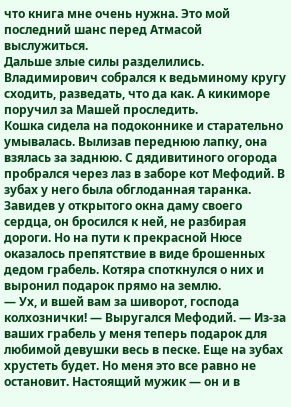что книга мне очень нужна. Это мой последний шанс перед Атмасой выслужиться.
Дальше злые силы разделились. Владимирович собрался к ведьминому кругу сходить, разведать, что да как. А кикиморе поручил за Машей проследить.
Кошка сидела на подоконнике и старательно умывалась. Вылизав переднюю лапку, она взялась за заднюю. С дядивитиного огорода пробрался через лаз в заборе кот Мефодий. В зубах у него была обглоданная таранка. Завидев у открытого окна даму своего сердца, он бросился к ней, не разбирая дороги. Но на пути к прекрасной Нюсе оказалось препятствие в виде брошенных дедом грабель. Котяра споткнулся о них и выронил подарок прямо на землю.
— Ух, и вшей вам за шиворот, господа колхознички! — Выругался Мефодий. — Из-за ваших грабель у меня теперь подарок для любимой девушки весь в песке. Еще на зубах хрустеть будет. Но меня это все равно не остановит. Настоящий мужик — он и в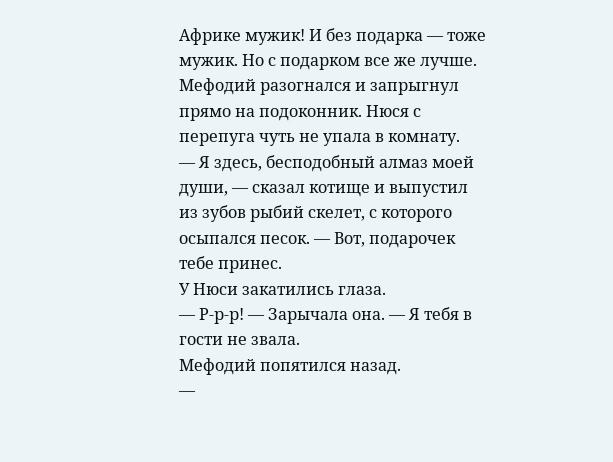Африке мужик! И без подарка — тоже мужик. Но с подарком все же лучше.
Мефодий разогнался и запрыгнул прямо на подоконник. Нюся с перепуга чуть не упала в комнату.
— Я здесь, бесподобный алмаз моей души, — сказал котище и выпустил из зубов рыбий скелет, с которого осыпался песок. — Вот, подарочек тебе принес.
У Нюси закатились глаза.
— Р-р-р! — Зарычала она. — Я тебя в гости не звала.
Мефодий попятился назад.
—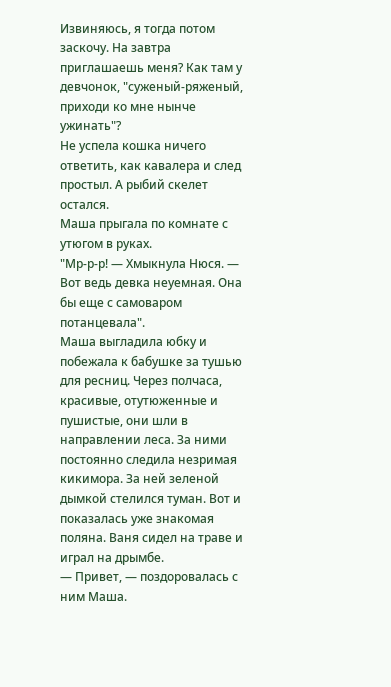Извиняюсь, я тогда потом заскочу. На завтра приглашаешь меня? Как там у девчонок, "суженый-ряженый, приходи ко мне нынче ужинать"?
Не успела кошка ничего ответить, как кавалера и след простыл. А рыбий скелет остался.
Маша прыгала по комнате с утюгом в руках.
"Мр-р-р! — Хмыкнула Нюся. — Вот ведь девка неуемная. Она бы еще с самоваром потанцевала".
Маша выгладила юбку и побежала к бабушке за тушью для ресниц. Через полчаса, красивые, отутюженные и пушистые, они шли в направлении леса. За ними постоянно следила незримая кикимора. За ней зеленой дымкой стелился туман. Вот и показалась уже знакомая поляна. Ваня сидел на траве и играл на дрымбе.
— Привет, — поздоровалась с ним Маша.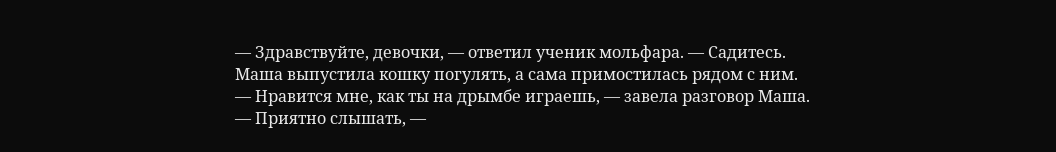— Здравствуйте, девочки, — ответил ученик мольфара. — Садитесь.
Маша выпустила кошку погулять, а сама примостилась рядом с ним.
— Нравится мне, как ты на дрымбе играешь, — завела разговор Маша.
— Приятно слышать, —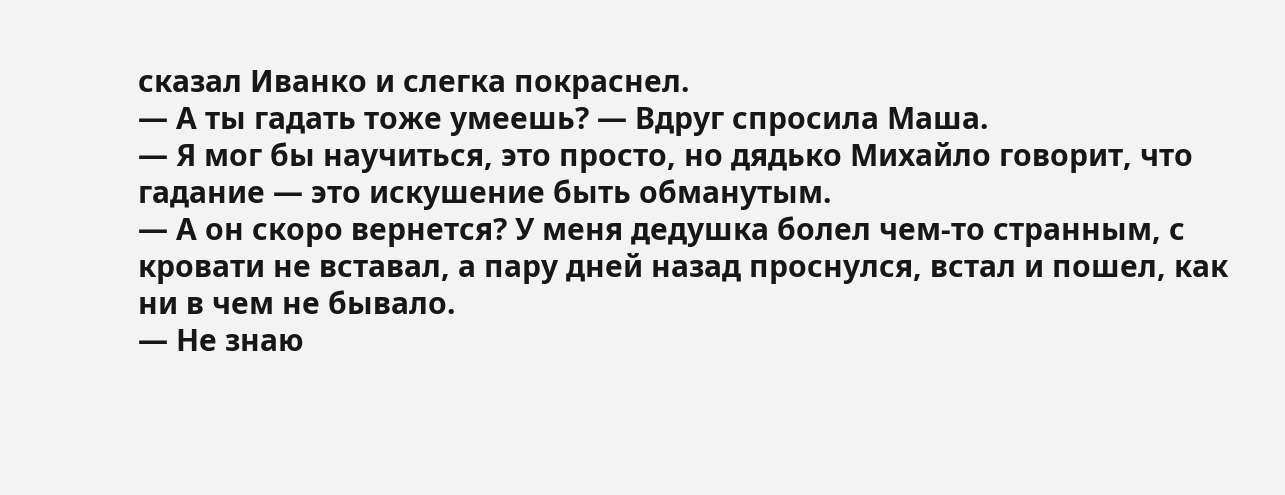сказал Иванко и слегка покраснел.
— А ты гадать тоже умеешь? — Вдруг спросила Маша.
— Я мог бы научиться, это просто, но дядько Михайло говорит, что гадание — это искушение быть обманутым.
— А он скоро вернется? У меня дедушка болел чем-то странным, с кровати не вставал, а пару дней назад проснулся, встал и пошел, как ни в чем не бывало.
— Не знаю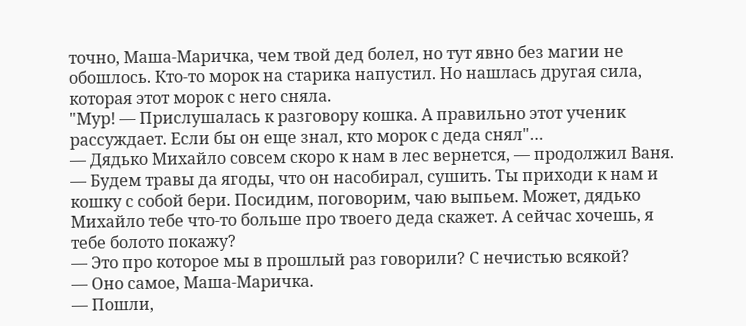точно, Маша-Маричка, чем твой дед болел, но тут явно без магии не обошлось. Кто-то морок на старика напустил. Но нашлась другая сила, которая этот морок с него сняла.
"Мур! — Прислушалась к разговору кошка. А правильно этот ученик рассуждает. Если бы он еще знал, кто морок с деда снял"…
— Дядько Михайло совсем скоро к нам в лес вернется, — продолжил Ваня. — Будем травы да ягоды, что он насобирал, сушить. Ты приходи к нам и кошку с собой бери. Посидим, поговорим, чаю выпьем. Может, дядько Михайло тебе что-то больше про твоего деда скажет. А сейчас хочешь, я тебе болото покажу?
— Это про которое мы в прошлый раз говорили? С нечистью всякой?
— Оно самое, Маша-Маричка.
— Пошли,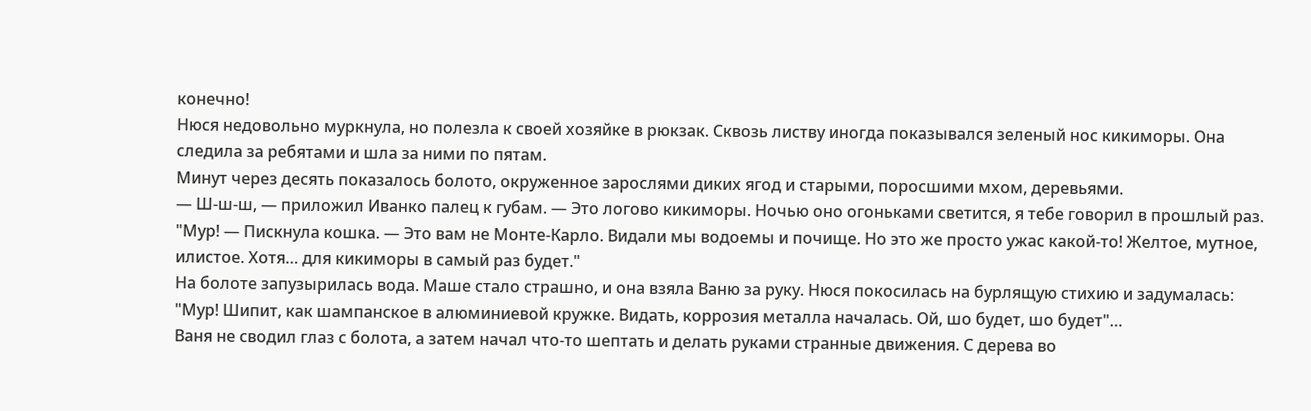конечно!
Нюся недовольно муркнула, но полезла к своей хозяйке в рюкзак. Сквозь листву иногда показывался зеленый нос кикиморы. Она следила за ребятами и шла за ними по пятам.
Минут через десять показалось болото, окруженное зарослями диких ягод и старыми, поросшими мхом, деревьями.
— Ш-ш-ш, — приложил Иванко палец к губам. — Это логово кикиморы. Ночью оно огоньками светится, я тебе говорил в прошлый раз.
"Мур! — Пискнула кошка. — Это вам не Монте-Карло. Видали мы водоемы и почище. Но это же просто ужас какой-то! Желтое, мутное, илистое. Хотя… для кикиморы в самый раз будет."
На болоте запузырилась вода. Маше стало страшно, и она взяла Ваню за руку. Нюся покосилась на бурлящую стихию и задумалась:
"Мур! Шипит, как шампанское в алюминиевой кружке. Видать, коррозия металла началась. Ой, шо будет, шо будет"…
Ваня не сводил глаз с болота, а затем начал что-то шептать и делать руками странные движения. С дерева во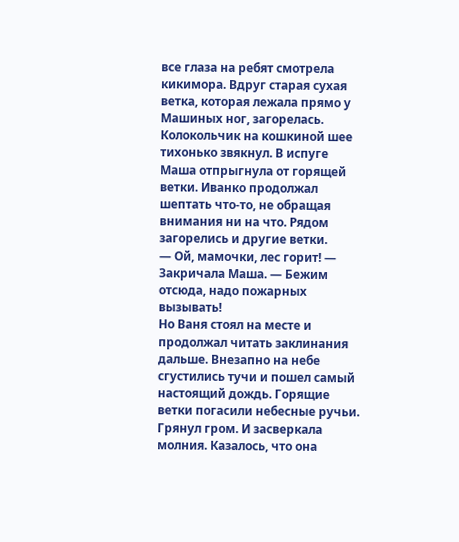все глаза на ребят смотрела кикимора. Вдруг старая сухая ветка, которая лежала прямо у Машиных ног, загорелась. Колокольчик на кошкиной шее тихонько звякнул. В испуге Маша отпрыгнула от горящей ветки. Иванко продолжал шептать что-то, не обращая внимания ни на что. Рядом загорелись и другие ветки.
— Ой, мамочки, лес горит! — Закричала Маша. — Бежим отсюда, надо пожарных вызывать!
Но Ваня стоял на месте и продолжал читать заклинания дальше. Внезапно на небе сгустились тучи и пошел самый настоящий дождь. Горящие ветки погасили небесные ручьи. Грянул гром. И засверкала молния. Казалось, что она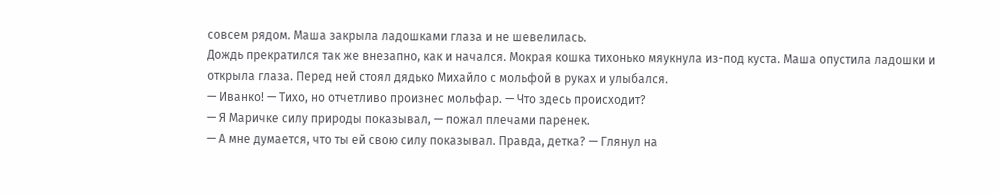совсем рядом. Маша закрыла ладошками глаза и не шевелилась.
Дождь прекратился так же внезапно, как и начался. Мокрая кошка тихонько мяукнула из-под куста. Маша опустила ладошки и открыла глаза. Перед ней стоял дядько Михайло с мольфой в руках и улыбался.
— Иванко! — Тихо, но отчетливо произнес мольфар. — Что здесь происходит?
— Я Маричке силу природы показывал, — пожал плечами паренек.
— А мне думается, что ты ей свою силу показывал. Правда, детка? — Глянул на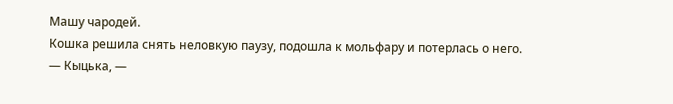Машу чародей.
Кошка решила снять неловкую паузу, подошла к мольфару и потерлась о него.
— Кыцька, —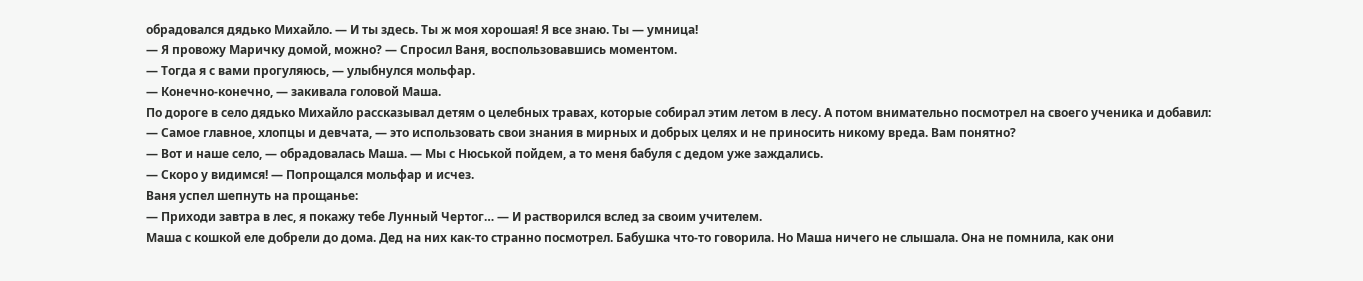обрадовался дядько Михайло. — И ты здесь. Ты ж моя хорошая! Я все знаю. Ты — умница!
— Я провожу Маричку домой, можно? — Спросил Ваня, воспользовавшись моментом.
— Тогда я с вами прогуляюсь, — улыбнулся мольфар.
— Конечно-конечно, — закивала головой Маша.
По дороге в село дядько Михайло рассказывал детям о целебных травах, которые собирал этим летом в лесу. А потом внимательно посмотрел на своего ученика и добавил:
— Самое главное, хлопцы и девчата, — это использовать свои знания в мирных и добрых целях и не приносить никому вреда. Вам понятно?
— Вот и наше село, — обрадовалась Маша. — Мы с Нюськой пойдем, а то меня бабуля с дедом уже заждались.
— Скоро у видимся! — Попрощался мольфар и исчез.
Ваня успел шепнуть на прощанье:
— Приходи завтра в лес, я покажу тебе Лунный Чертог… — И растворился вслед за своим учителем.
Маша с кошкой еле добрели до дома. Дед на них как-то странно посмотрел. Бабушка что-то говорила. Но Маша ничего не слышала. Она не помнила, как они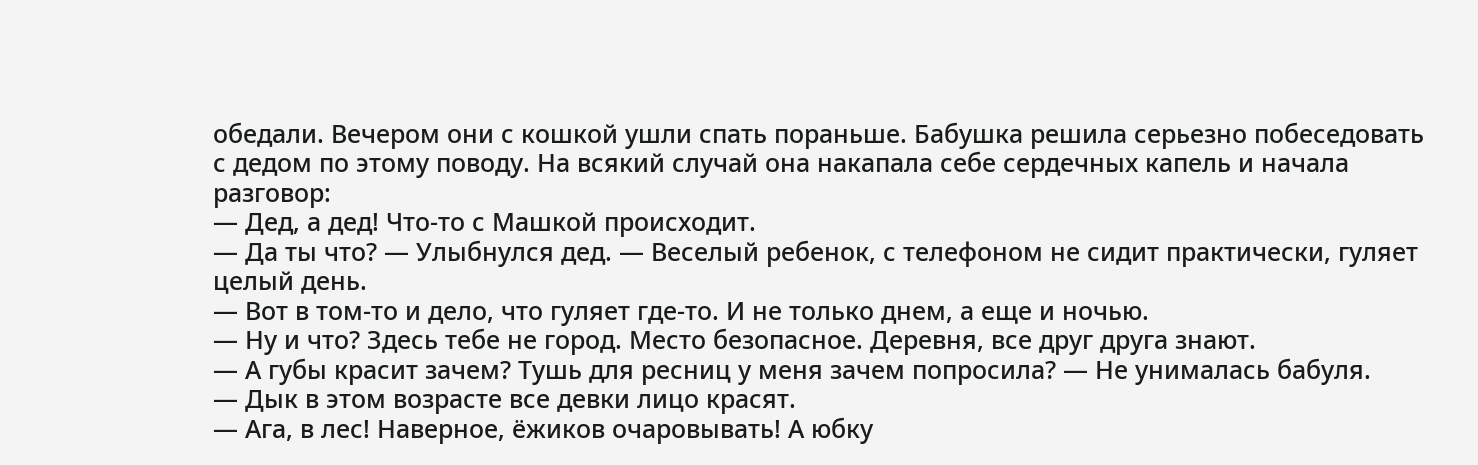обедали. Вечером они с кошкой ушли спать пораньше. Бабушка решила серьезно побеседовать с дедом по этому поводу. На всякий случай она накапала себе сердечных капель и начала разговор:
— Дед, а дед! Что-то с Машкой происходит.
— Да ты что? — Улыбнулся дед. — Веселый ребенок, с телефоном не сидит практически, гуляет целый день.
— Вот в том-то и дело, что гуляет где-то. И не только днем, а еще и ночью.
— Ну и что? Здесь тебе не город. Место безопасное. Деревня, все друг друга знают.
— А губы красит зачем? Тушь для ресниц у меня зачем попросила? — Не унималась бабуля.
— Дык в этом возрасте все девки лицо красят.
— Ага, в лес! Наверное, ёжиков очаровывать! А юбку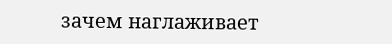зачем наглаживает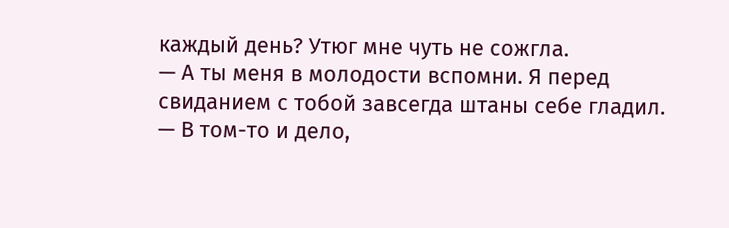каждый день? Утюг мне чуть не сожгла.
— А ты меня в молодости вспомни. Я перед свиданием с тобой завсегда штаны себе гладил.
— В том-то и дело,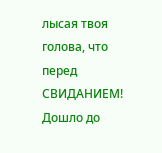лысая твоя голова, что перед СВИДАНИЕМ! Дошло до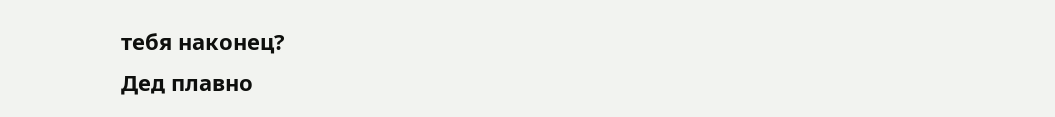тебя наконец?
Дед плавно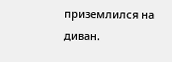приземлился на диван.